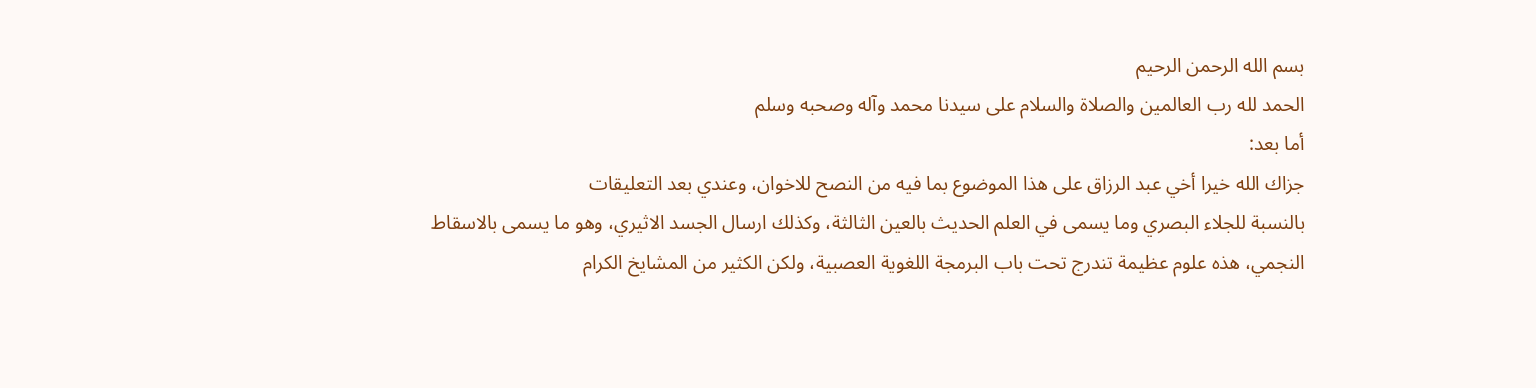بسم الله الرحمن الرحيم
الحمد لله رب العالمين والصلاة والسلام على سيدنا محمد وآله وصحبه وسلم
أما بعد:
جزاك الله خيرا أخي عبد الرزاق على هذا الموضوع بما فيه من النصح للاخوان، وعندي بعد التعليقات
بالنسبة للجلاء البصري وما يسمى في العلم الحديث بالعين الثالثة، وكذلك ارسال الجسد الاثيري، وهو ما يسمى بالاسقاط النجمي، هذه علوم عظيمة تندرج تحت باب البرمجة اللغوية العصبية، ولكن الكثير من المشايخ الكرام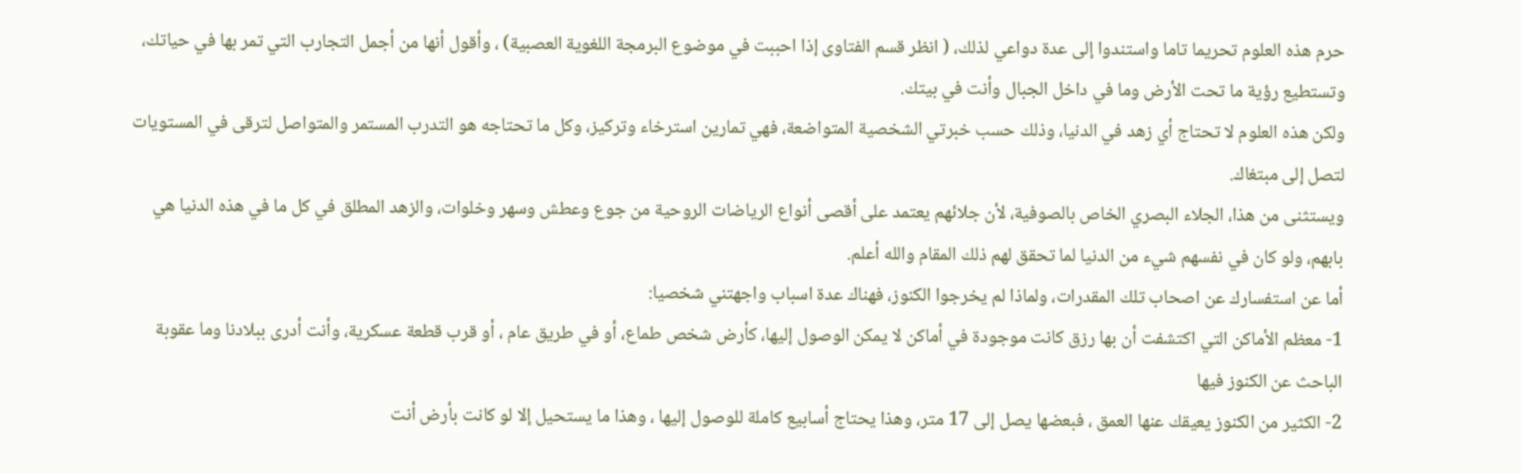حرم هذه العلوم تحريما تاما واستندوا إلى عدة دواعي لذلك، ( انظر قسم الفتاوى إذا احببت في موضوع البرمجة اللغوية العصبية) ، وأقول أنها من أجمل التجارب التي تمر بها في حياتك، وتستطيع رؤية ما تحت الأرض وما في داخل الجبال وأنت في بيتك.
ولكن هذه العلوم لا تحتاج أي زهد في الدنيا، وذلك حسب خبرتي الشخصية المتواضعة، فهي تمارين استرخاء وتركيز، وكل ما تحتاجه هو التدرب المستمر والمتواصل لترقى في المستويات لتصل إلى مبتغاك.
ويستثنى من هذا، الجلاء البصري الخاص بالصوفية، لأن جلائهم يعتمد على أقصى أنواع الرياضات الروحية من جوع وعطش وسهر وخلوات، والزهد المطلق في كل ما في هذه الدنيا هي بابهم، ولو كان في نفسهم شيء من الدنيا لما تحقق لهم ذلك المقام والله أعلم.
أما عن استفسارك عن اصحاب تلك المقدرات، ولماذا لم يخرجوا الكنوز، فهناك عدة اسباب واجهتني شخصيا:
1- معظم الأماكن التي اكتشفت أن بها رزق كانت موجودة في أماكن لا يمكن الوصول إليها، كأرض شخص طماع، أو في طريق عام ، أو قرب قطعة عسكرية، وأنت أدرى ببلادنا وما عقوبة الباحث عن الكنوز فيها
2- الكثير من الكنوز يعيقك عنها العمق ، فبعضها يصل إلى 17 متر، وهذا يحتاج أسابيع كاملة للوصول إليها ، وهذا ما يستحيل إلا لو كانت بأرض أنت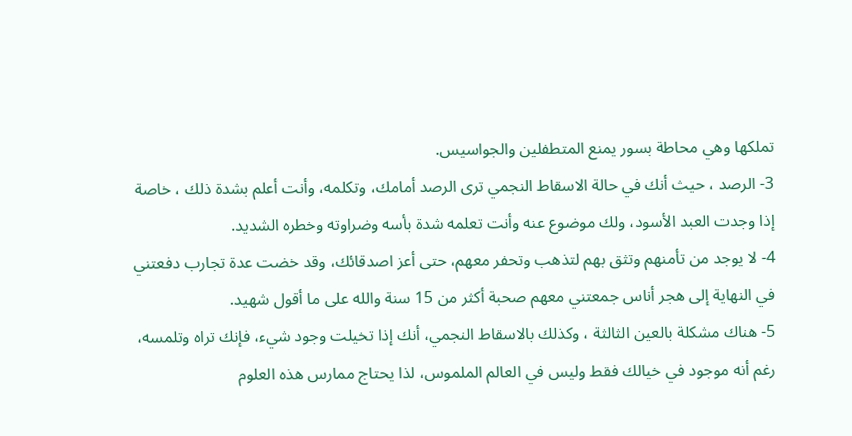تملكها وهي محاطة بسور يمنع المتطفلين والجواسيس.
3- الرصد ، حيث أنك في حالة الاسقاط النجمي ترى الرصد أمامك، وتكلمه، وأنت أعلم بشدة ذلك ، خاصة إذا وجدت العبد الأسود، ولك موضوع عنه وأنت تعلمه شدة بأسه وضراوته وخطره الشديد.
4- لا يوجد من تأمنهم وتثق بهم لتذهب وتحفر معهم، حتى أعز اصدقائك، وقد خضت عدة تجارب دفعتني في النهاية إلى هجر أناس جمعتني معهم صحبة أكثر من 15 سنة والله على ما أقول شهيد.
5- هناك مشكلة بالعين الثالثة ، وكذلك بالاسقاط النجمي، أنك إذا تخيلت وجود شيء، فإنك تراه وتلمسه، رغم أنه موجود في خيالك فقط وليس في العالم الملموس، لذا يحتاج ممارس هذه العلوم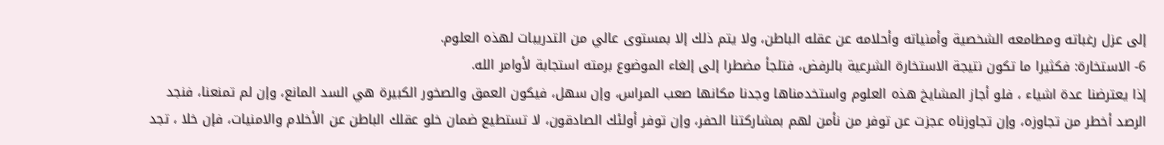إلى عزل رغباته ومطامعه الشخصية وأمنياته وأحلامه عن عقله الباطن، ولا يتم ذلك إلا بمستوى عالي من التدريبات لهذه العلوم.
6- الاستخارة: فكثيرا ما تكون نتيجة الاستخارة الشرعية بالرفض، فتلجأ مضطرا إلى إلغاء الموضوع برمته استجابة لأوامر الله.
إذا يعترضنا عدة اشياء ، فلو أجاز المشايخ هذه العلوم واستخدمناها وجدنا مكانها صعب المراس، وإن سهل، فيكون العمق والصخور الكبيرة هي السد المانع، وإن لم تمنعنا، فنجد الرصد أخطر من تجاوزه، وإن تجاوزناه عجزت عن توفر من نأمن لهم بمشاركتنا الحفر، وإن توفر أولئك الصادقون، لا تستطيع ضمان خلو عقلك الباطن عن الأخلام والامنيات، فإن خلا ، تجد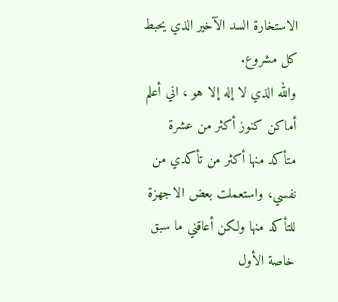الاستخارة السد الآخير الذي يحبط كل مشروع.
والله الذي لا إله إلا هو ، اني أعلم أماكن كنوز أكثر من عشرة متأكد منها أكثر من تأكدي من نفسي، واستعملت بعض الاجهزة للتأكد منها ولكن أعاقني ما سبق خاصة الأول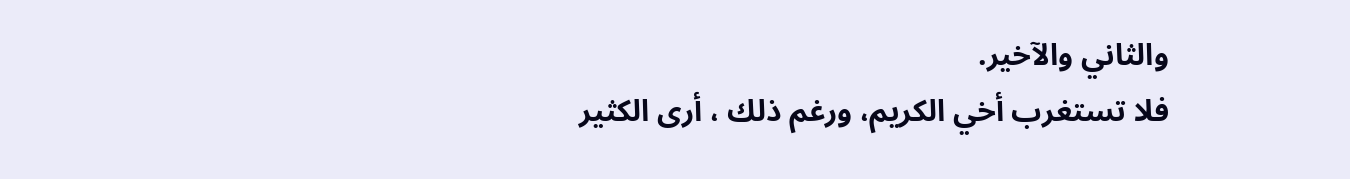والثاني والآخير.
فلا تستغرب أخي الكريم، ورغم ذلك ، أرى الكثير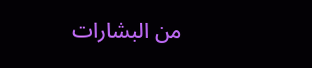من البشارات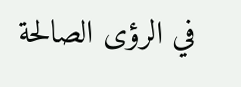في الرؤى الصالحة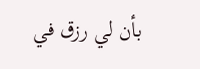بأن لي رزق في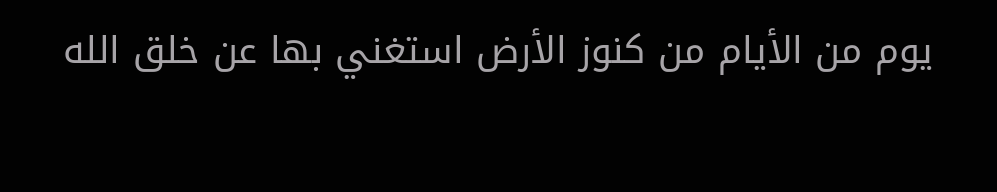يوم من الأيام من كنوز الأرض استغني بها عن خلق الله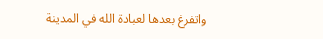واتفرغ بعدها لعبادة الله في المدينة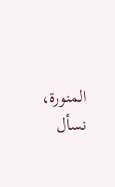المنورة، نسأل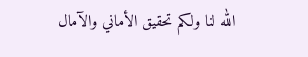الله لنا ولكم تحقيق الأماني والآمال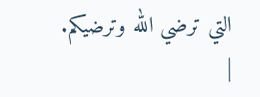التي ترضي الله وترضيكم.
|